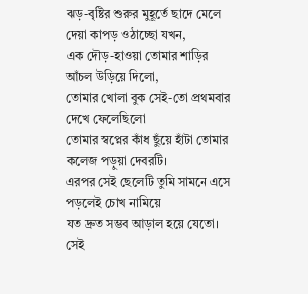ঝড়-বৃষ্টির শুরুর মুহূর্তে ছাদে মেলে দেয়া কাপড় ওঠাচ্ছো যখন,
এক দৌড়-হাওয়া তোমার শাড়ির আঁচল উড়িয়ে দিলো,
তোমার খোলা বুক সেই-তো প্রথমবার দেখে ফেলেছিলো
তোমার স্বপ্নের কাঁধ ছুঁয়ে হাঁটা তোমার কলেজ পড়ুয়া দেবরটি।
এরপর সেই ছেলেটি তুমি সামনে এসে পড়লেই চোখ নামিয়ে
যত দ্রুত সম্ভব আড়াল হয়ে যেতো।
সেই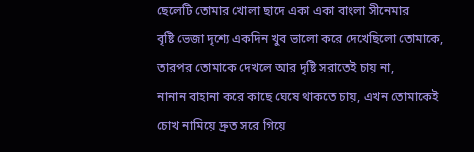ছেলেটি তোমার খোলা ছাদে একা একা বাংলা সীনেমার
বৃষ্টি ভেজা দৃশ্যে একদিন খুব ভালো করে দেখেছিলো তোমাকে,
তারপর তোমাকে দেখলে আর দৃষ্টি সরাতেই চায় না,
নানান বাহানা করে কাছে ঘেষে থাকতে চায়, এখন তোমাকেই
চোখ নামিয়ে দ্রুত সরে গিয়ে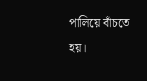পালিয়ে বাঁচতে হয়।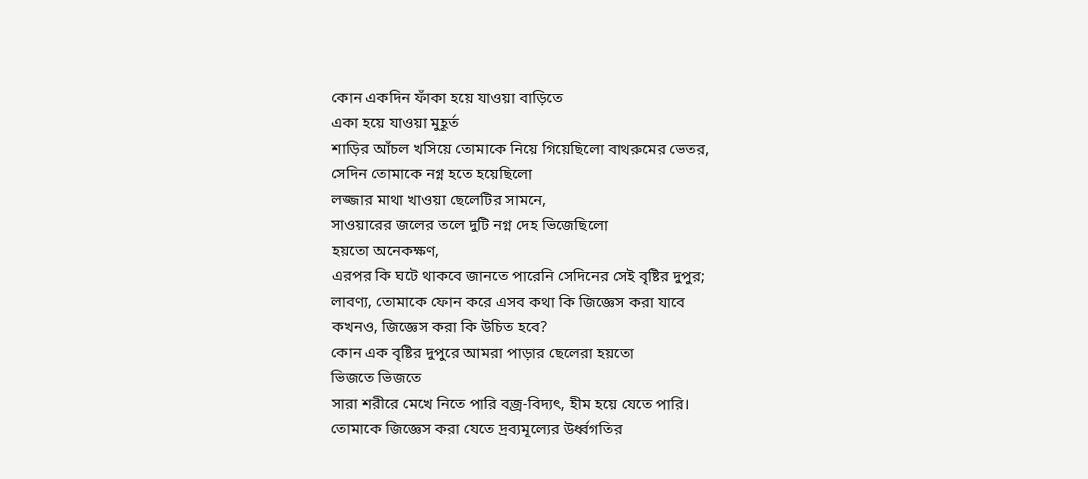কোন একদিন ফাঁকা হয়ে যাওয়া বাড়িতে
একা হয়ে যাওয়া মুহূর্ত
শাড়ির আঁচল খসিয়ে তোমাকে নিয়ে গিয়েছিলো বাথরুমের ভেতর,
সেদিন তোমাকে নগ্ন হতে হয়েছিলো
লজ্জার মাথা খাওয়া ছেলেটির সামনে,
সাওয়ারের জলের তলে দুটি নগ্ন দেহ ভিজেছিলো
হয়তো অনেকক্ষণ,
এরপর কি ঘটে থাকবে জানতে পারেনি সেদিনের সেই বৃষ্টির দুপুর;
লাবণ্য, তোমাকে ফোন করে এসব কথা কি জিজ্ঞেস করা যাবে
কখনও, জিজ্ঞেস করা কি উচিত হবে?
কোন এক বৃষ্টির দুপুরে আমরা পাড়ার ছেলেরা হয়তো
ভিজতে ভিজতে
সারা শরীরে মেখে নিতে পারি বজ্র-বিদ্যৎ, হীম হয়ে যেতে পারি।
তোমাকে জিজ্ঞেস করা যেতে দ্রব্যমূল্যের উর্ধ্বগতির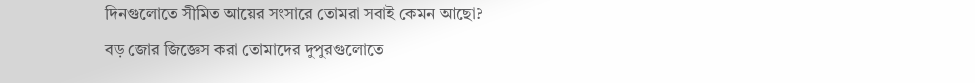দিনগুলোতে সীমিত আয়ের সংসারে তোমরা সবাই কেমন আছো?
বড় জোর জিজ্ঞেস করা তোমাদের দুপুরগুলোতে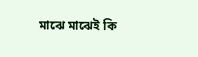মাঝে মাঝেই কি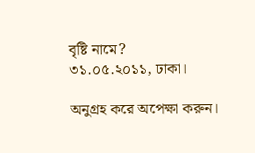বৃষ্টি নামে?
৩১.০৫.২০১১, ঢাকা।

অনুগ্রহ করে অপেক্ষা করুন।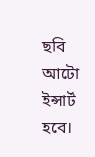ছবি আটো ইন্সার্ট হবে।